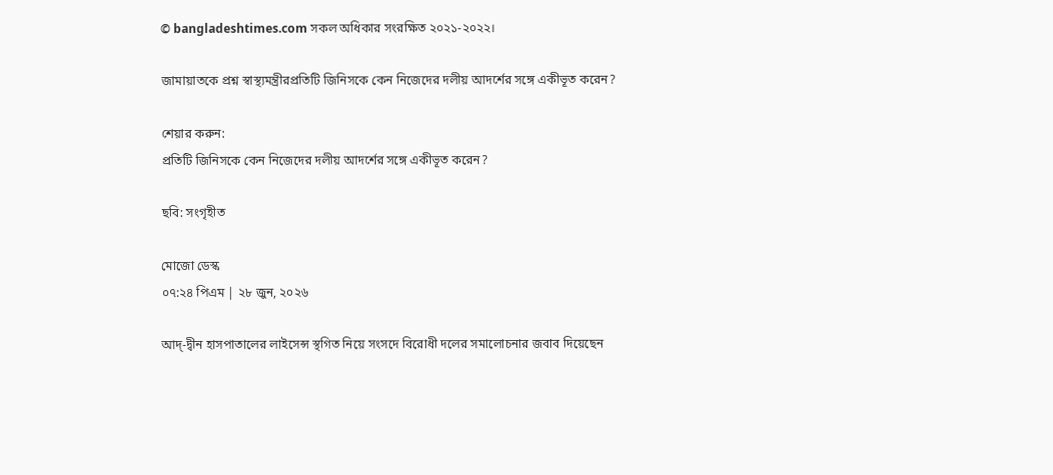© bangladeshtimes.com সকল অধিকার সংরক্ষিত ২০২১-২০২২।

জামায়াতকে প্রশ্ন স্বাস্থ্যমন্ত্রীরপ্রতিটি জিনিসকে কেন নিজেদের দলীয় আদর্শের সঙ্গে একীভূত করেন?

শেয়ার করুন:
প্রতিটি জিনিসকে কেন নিজেদের দলীয় আদর্শের সঙ্গে একীভূত করেন?

ছবি: সংগৃহীত

মোজো ডেস্ক
০৭:২৪ পিএম | ২৮ জুন, ২০২৬

আদ্-দ্বীন হাসপাতালের লাইসেন্স স্থগিত নিয়ে সংসদে বিরোধী দলের সমালোচনার জবাব দিয়েছেন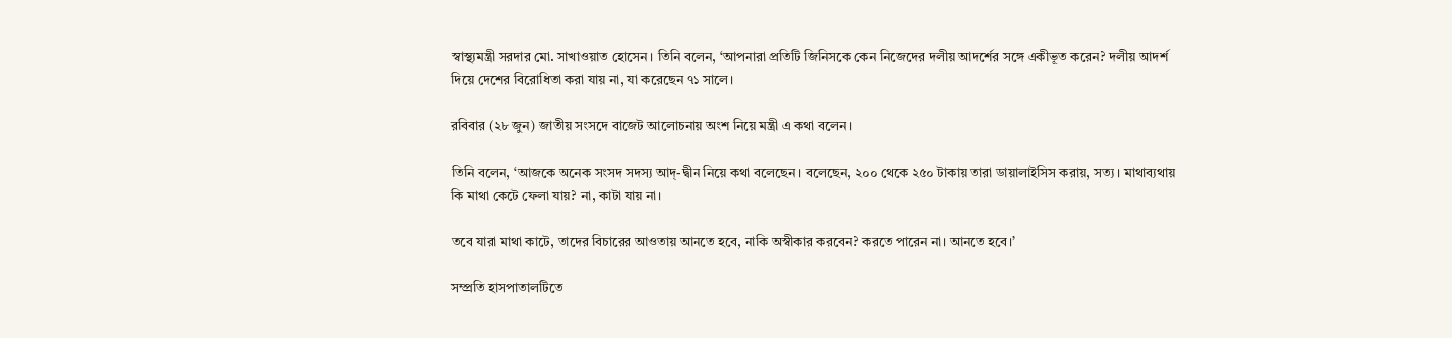স্বাস্থ্যমন্ত্রী সরদার মো. সাখাওয়াত হোসেন। তিনি বলেন, ‘আপনারা প্রতিটি জিনিসকে কেন নিজেদের দলীয় আদর্শের সঙ্গে একীভূত করেন? দলীয় আদর্শ দিয়ে দেশের বিরোধিতা করা যায় না, যা করেছেন ৭১ সালে।

রবিবার (২৮ জুন) জাতীয় সংসদে বাজেট আলোচনায় অংশ নিয়ে মন্ত্রী এ কথা বলেন।

তিনি বলেন, ‘আজকে অনেক সংসদ সদস্য আদ্-দ্বীন নিয়ে কথা বলেছেন। বলেছেন, ২০০ থেকে ২৫০ টাকায় তারা ডায়ালাইসিস করায়, সত্য। মাথাব্যথায় কি মাথা কেটে ফেলা যায়? না, কাটা যায় না।

তবে যারা মাথা কাটে, তাদের বিচারের আওতায় আনতে হবে, নাকি অস্বীকার করবেন? করতে পারেন না। আনতে হবে।’

সম্প্রতি হাসপাতালটিতে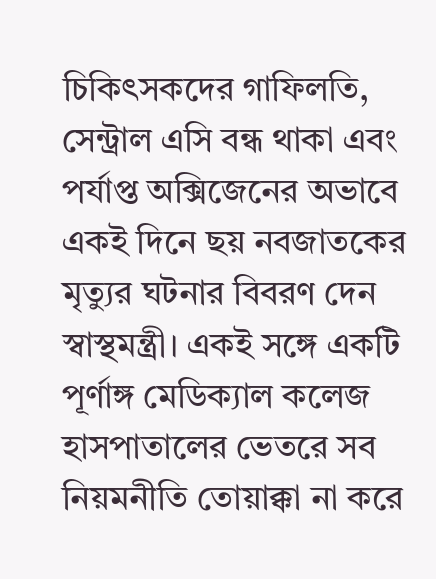চিকিৎসকদের গাফিলতি, সেন্ট্রাল এসি বন্ধ থাকা এবং পর্যাপ্ত অক্সিজেনের অভাবে একই দিনে ছয় নবজাতকের মৃত্যুর ঘটনার বিবরণ দেন স্বাস্থমন্ত্রী। একই সঙ্গে একটি পূর্ণাঙ্গ মেডিক্যাল কলেজ হাসপাতালের ভেতরে সব নিয়মনীতি তোয়াক্কা না করে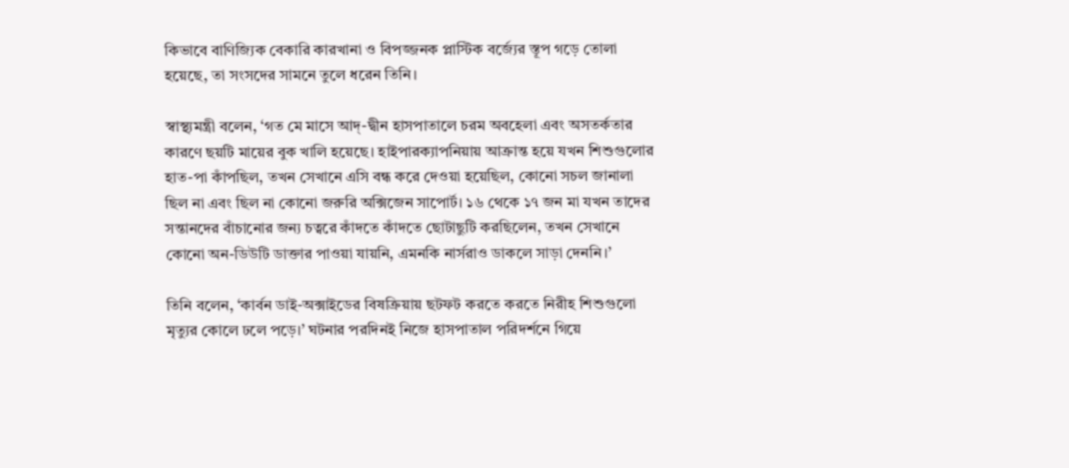কিভাবে বাণিজ্যিক বেকারি কারখানা ও বিপজ্জনক প্লাস্টিক বর্জ্যের স্তূপ গড়ে তোলা হয়েছে, তা সংসদের সামনে তুলে ধরেন তিনি।

স্বাস্থ্যমন্ত্রী বলেন, ‘গত মে মাসে আদ্-দ্বীন হাসপাতালে চরম অবহেলা এবং অসতর্কতার কারণে ছয়টি মায়ের বুক খালি হয়েছে। হাইপারক্যাপনিয়ায় আক্রান্ত হয়ে যখন শিশুগুলোর হাত-পা কাঁপছিল, তখন সেখানে এসি বন্ধ করে দেওয়া হয়েছিল, কোনো সচল জানালা ছিল না এবং ছিল না কোনো জরুরি অক্সিজেন সাপোর্ট। ১৬ থেকে ১৭ জন মা যখন তাদের সন্তানদের বাঁচানোর জন্য চত্বরে কাঁদতে কাঁদতে ছোটাছুটি করছিলেন, তখন সেখানে কোনো অন-ডিউটি ডাক্তার পাওয়া যায়নি, এমনকি নার্সরাও ডাকলে সাড়া দেননি।’

তিনি বলেন, ‘কার্বন ডাই-অক্সাইডের বিষক্রিয়ায় ছটফট করতে করতে নিরীহ শিশুগুলো মৃত্যুর কোলে ঢলে পড়ে।’ ঘটনার পরদিনই নিজে হাসপাতাল পরিদর্শনে গিয়ে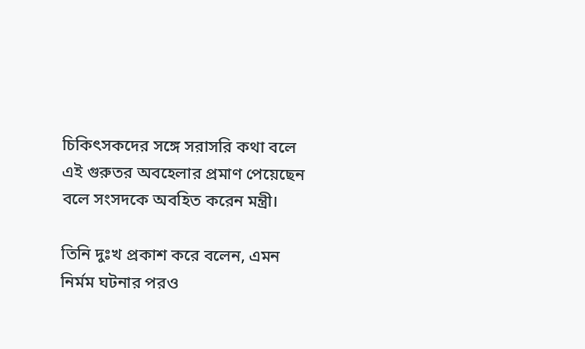চিকিৎসকদের সঙ্গে সরাসরি কথা বলে এই গুরুতর অবহেলার প্রমাণ পেয়েছেন বলে সংসদকে অবহিত করেন মন্ত্রী।

তিনি দুঃখ প্রকাশ করে বলেন, এমন নির্মম ঘটনার পরও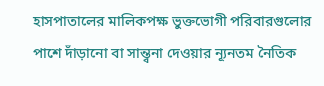হাসপাতালের মালিকপক্ষ ভুক্তভোগী পরিবারগুলোর পাশে দাঁড়ানো বা সান্ত্বনা দেওয়ার ন্যূনতম নৈতিক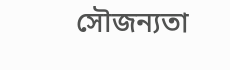সৌজন্যতা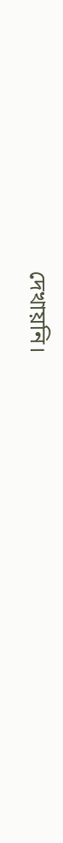দেখায়নি।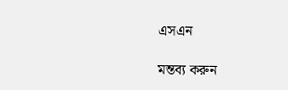এসএন

মন্তব্য করুন